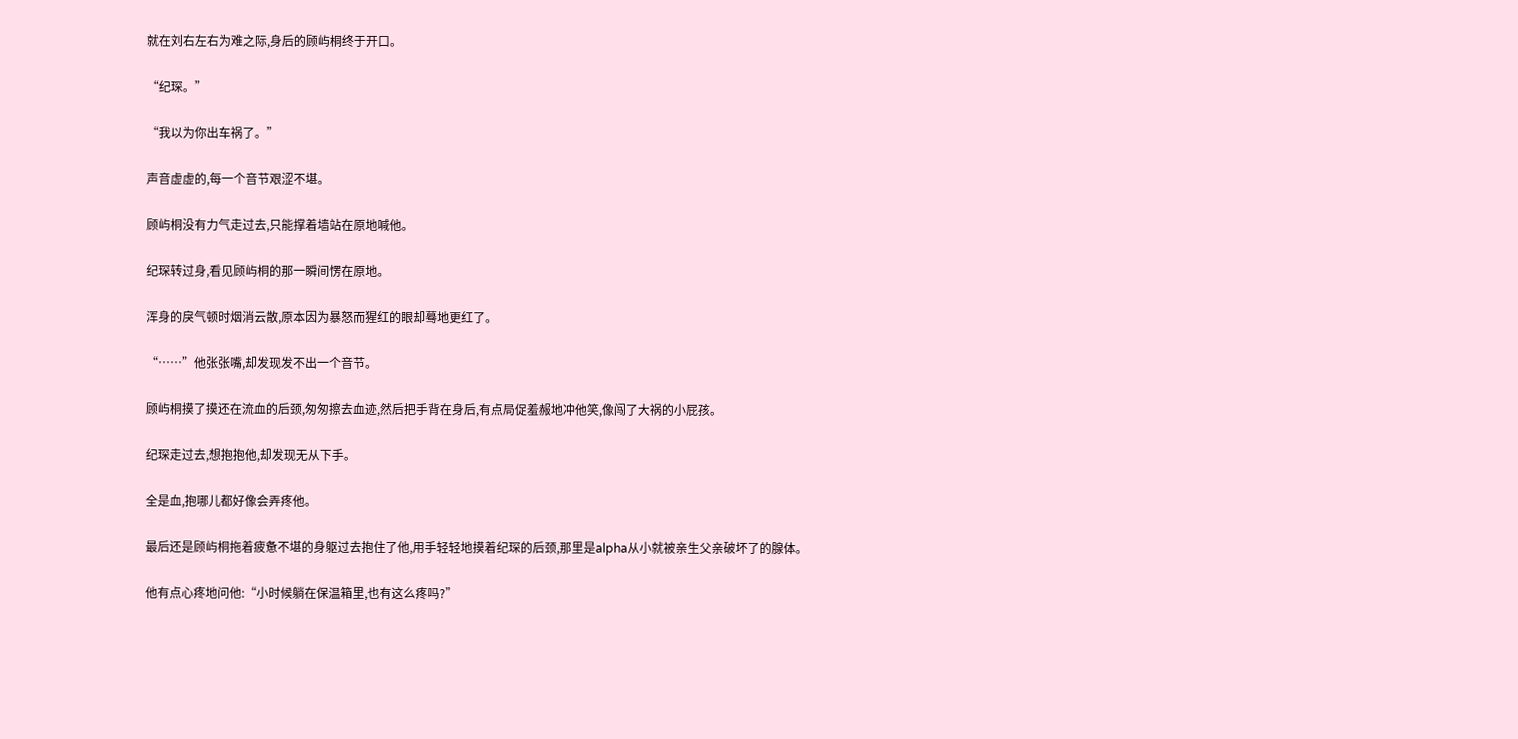就在刘右左右为难之际,身后的顾屿桐终于开口。

“纪琛。”

“我以为你出车祸了。”

声音虚虚的,每一个音节艰涩不堪。

顾屿桐没有力气走过去,只能撑着墙站在原地喊他。

纪琛转过身,看见顾屿桐的那一瞬间愣在原地。

浑身的戾气顿时烟消云散,原本因为暴怒而猩红的眼却蓦地更红了。

“……”他张张嘴,却发现发不出一个音节。

顾屿桐摸了摸还在流血的后颈,匆匆擦去血迹,然后把手背在身后,有点局促羞赧地冲他笑,像闯了大祸的小屁孩。

纪琛走过去,想抱抱他,却发现无从下手。

全是血,抱哪儿都好像会弄疼他。

最后还是顾屿桐拖着疲惫不堪的身躯过去抱住了他,用手轻轻地摸着纪琛的后颈,那里是alpha从小就被亲生父亲破坏了的腺体。

他有点心疼地问他:“小时候躺在保温箱里,也有这么疼吗?”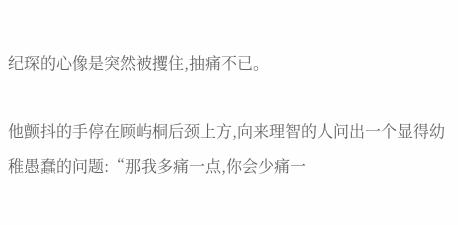纪琛的心像是突然被攫住,抽痛不已。

他颤抖的手停在顾屿桐后颈上方,向来理智的人问出一个显得幼稚愚蠢的问题:“那我多痛一点,你会少痛一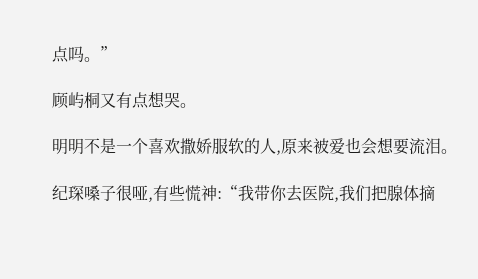点吗。”

顾屿桐又有点想哭。

明明不是一个喜欢撒娇服软的人,原来被爱也会想要流泪。

纪琛嗓子很哑,有些慌神:“我带你去医院,我们把腺体摘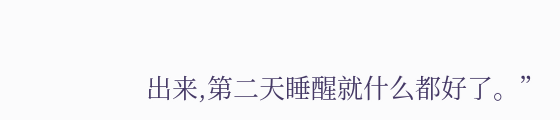出来,第二天睡醒就什么都好了。”